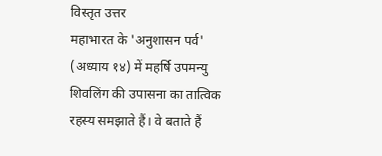विस्तृत उत्तर
महाभारत के 'अनुशासन पर्व' (अध्याय १४) में महर्षि उपमन्यु शिवलिंग की उपासना का तात्विक रहस्य समझाते हैं। वे बताते हैं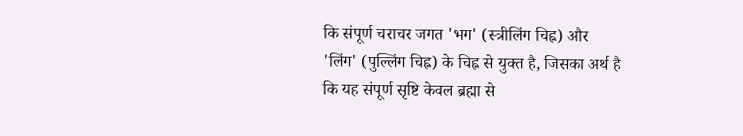कि संपूर्ण चराचर जगत 'भग' (स्त्रीलिंग चिह्न) और 'लिंग' (पुल्लिंग चिह्न) के चिह्न से युक्त है, जिसका अर्थ है कि यह संपूर्ण सृष्टि केवल ब्रह्मा से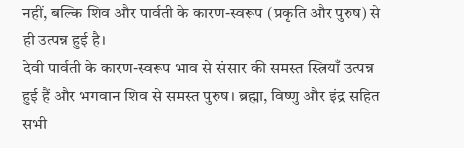नहीं, बल्कि शिव और पार्वती के कारण-स्वरूप (प्रकृति और पुरुष) से ही उत्पन्न हुई है।
देवी पार्वती के कारण-स्वरूप भाव से संसार की समस्त स्त्रियाँ उत्पन्न हुई हैं और भगवान शिव से समस्त पुरुष। ब्रह्मा, विष्णु और इंद्र सहित सभी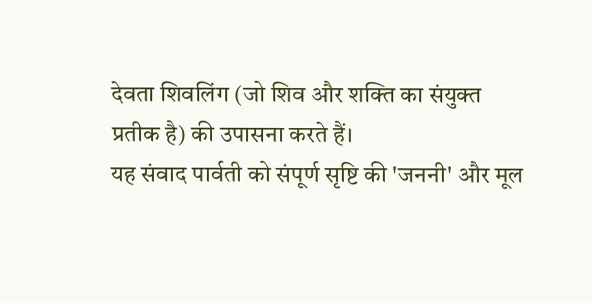देवता शिवलिंग (जो शिव और शक्ति का संयुक्त प्रतीक है) की उपासना करते हैं।
यह संवाद पार्वती को संपूर्ण सृष्टि की 'जननी' और मूल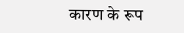कारण के रूप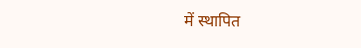में स्थापित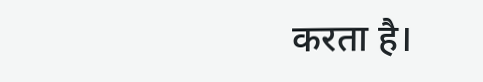करता है।